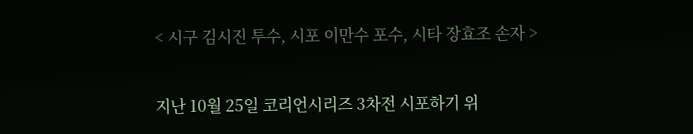< 시구 김시진 투수, 시포 이만수 포수, 시타 장효조 손자 >


지난 10월 25일 코리언시리즈 3차전 시포하기 위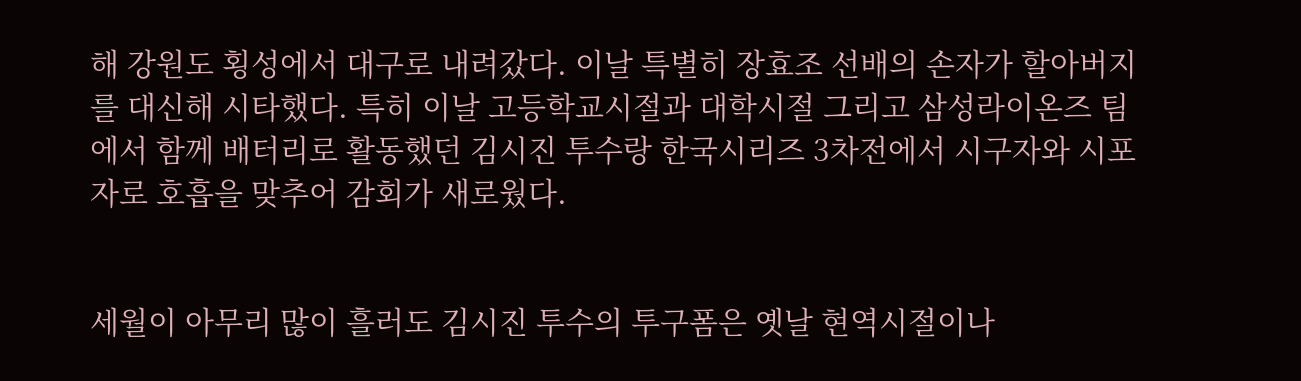해 강원도 횡성에서 대구로 내려갔다. 이날 특별히 장효조 선배의 손자가 할아버지를 대신해 시타했다. 특히 이날 고등학교시절과 대학시절 그리고 삼성라이온즈 팀에서 함께 배터리로 활동했던 김시진 투수랑 한국시리즈 3차전에서 시구자와 시포자로 호흡을 맞추어 감회가 새로웠다.


세월이 아무리 많이 흘러도 김시진 투수의 투구폼은 옛날 현역시절이나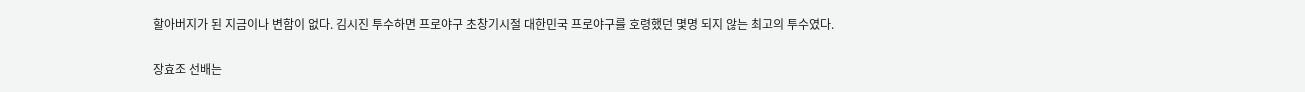할아버지가 된 지금이나 변함이 없다. 김시진 투수하면 프로야구 초창기시절 대한민국 프로야구를 호령했던 몇명 되지 않는 최고의 투수였다.


장효조 선배는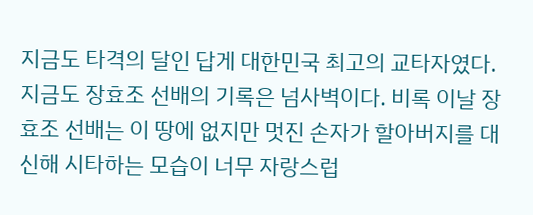지금도 타격의 달인 답게 대한민국 최고의 교타자였다. 지금도 장효조 선배의 기록은 넘사벽이다. 비록 이날 장효조 선배는 이 땅에 없지만 멋진 손자가 할아버지를 대신해 시타하는 모습이 너무 자랑스럽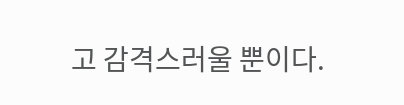고 감격스러울 뿐이다.